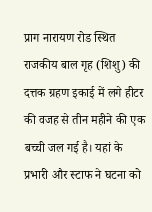प्राग नारायण रोड स्थित राजकीय बाल गृह (शिशु) की दत्तक ग्रहण इकाई में लगे हीटर की वजह से तीन महीने की एक बच्ची जल गई है। यहां के प्रभारी और स्टाफ ने घटना को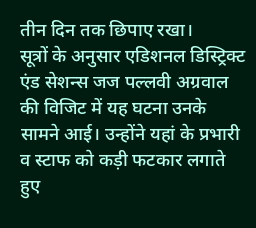तीन दिन तक छिपाए रखा।
सूत्रों के अनुसार एडिशनल डिस्ट्रिक्ट एंड सेशन्स जज पल्लवी अग्रवाल की विजिट में यह घटना उनके सामने आई। उन्होंने यहां के प्रभारी व स्टाफ को कड़ी फटकार लगाते हुए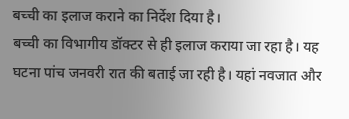बच्ची का इलाज कराने का निर्देश दिया है।
बच्ची का विभागीय डॉक्टर से ही इलाज कराया जा रहा है। यह घटना पांच जनवरी रात की बताई जा रही है। यहां नवजात और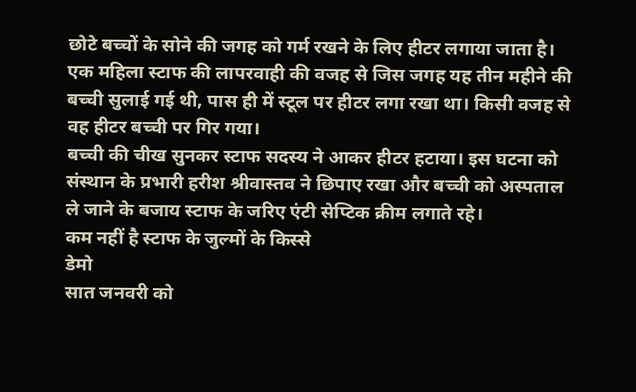छोटे बच्चों के सोने की जगह को गर्म रखने के लिए हीटर लगाया जाता है।
एक महिला स्टाफ की लापरवाही की वजह से जिस जगह यह तीन महीने की बच्ची सुलाई गई थी, पास ही में स्टूल पर हीटर लगा रखा था। किसी वजह से वह हीटर बच्ची पर गिर गया।
बच्ची की चीख सुनकर स्टाफ सदस्य ने आकर हीटर हटाया। इस घटना को संस्थान के प्रभारी हरीश श्रीवास्तव ने छिपाए रखा और बच्ची को अस्पताल ले जाने के बजाय स्टाफ के जरिए एंटी सेप्टिक क्रीम लगाते रहे।
कम नहीं है स्टाफ के जुल्मों के किस्से
डेमो
सात जनवरी को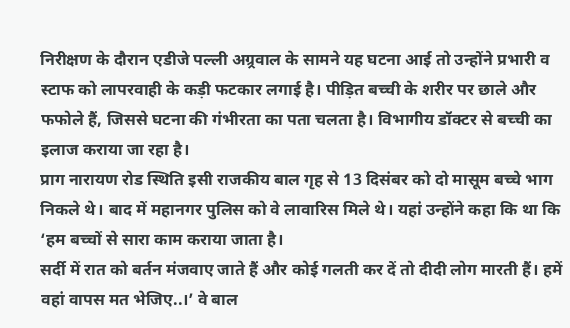निरीक्षण के दौरान एडीजे पल्ली अग्र्रवाल के सामने यह घटना आई तो उन्होंने प्रभारी व स्टाफ को लापरवाही के कड़ी फटकार लगाई है। पीड़ित बच्ची के शरीर पर छाले और फफोले हैं, जिससे घटना की गंभीरता का पता चलता है। विभागीय डॉक्टर से बच्ची का इलाज कराया जा रहा है।
प्राग नारायण रोड स्थिति इसी राजकीय बाल गृह से 13 दिसंबर को दो मासूम बच्चे भाग निकले थे। बाद में महानगर पुलिस को वे लावारिस मिले थे। यहां उन्होंने कहा कि था कि ‘हम बच्चों से सारा काम कराया जाता है।
सर्दी में रात को बर्तन मंजवाए जाते हैं और कोई गलती कर दें तो दीदी लोग मारती हैं। हमें वहां वापस मत भेजिए..।’ वे बाल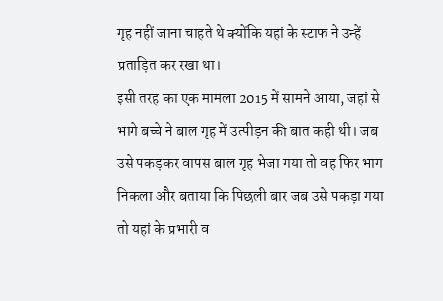गृह नहीं जाना चाहते थे क्योंकि यहां के स्टाफ ने उन्हें प्रताड़ित कर रखा था।
इसी तरह का एक मामला 2015 में सामने आया, जहां से भागे बच्चे ने बाल गृह में उत्पीड़न की बात कही थी। जब उसे पकड़कर वापस बाल गृह भेजा गया तो वह फिर भाग निकला और बताया कि पिछली बार जब उसे पकड़ा गया तो यहां के प्रभारी व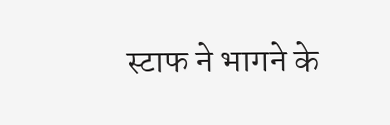स्टाफ ने भागने के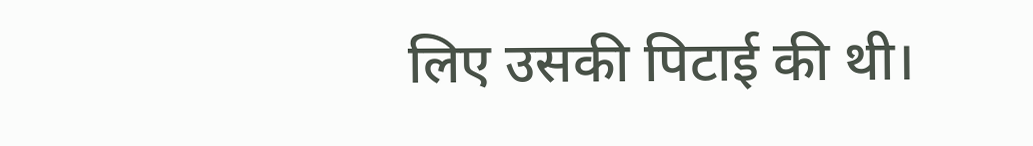लिए उसकी पिटाई की थी।